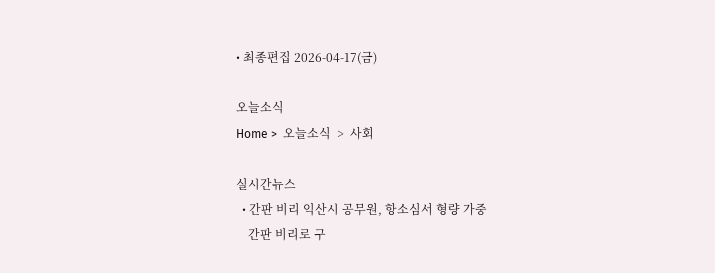• 최종편집 2026-04-17(금)

오늘소식
Home >  오늘소식  >  사회

실시간뉴스
  • 간판 비리 익산시 공무원, 항소심서 형량 가중
    간판 비리로 구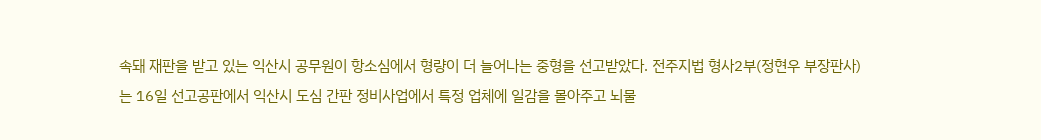속돼 재판을 받고 있는 익산시 공무원이 항소심에서 형량이 더 늘어나는 중형을 선고받았다. 전주지법 형사2부(정현우 부장판사)는 16일 선고공판에서 익산시 도심 간판 정비사업에서 특정 업체에 일감을 몰아주고 뇌물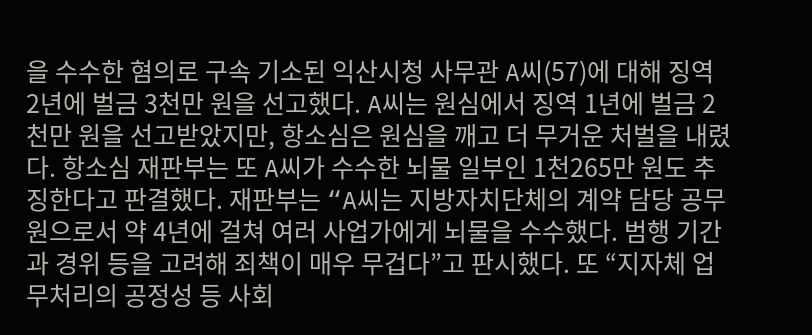을 수수한 혐의로 구속 기소된 익산시청 사무관 A씨(57)에 대해 징역 2년에 벌금 3천만 원을 선고했다. A씨는 원심에서 징역 1년에 벌금 2천만 원을 선고받았지만, 항소심은 원심을 깨고 더 무거운 처벌을 내렸다. 항소심 재판부는 또 A씨가 수수한 뇌물 일부인 1천265만 원도 추징한다고 판결했다. 재판부는 “A씨는 지방자치단체의 계약 담당 공무원으로서 약 4년에 걸쳐 여러 사업가에게 뇌물을 수수했다. 범행 기간과 경위 등을 고려해 죄책이 매우 무겁다”고 판시했다. 또 “지자체 업무처리의 공정성 등 사회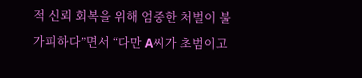적 신뢰 회복을 위해 엄중한 처벌이 불가피하다”면서 “다만 A씨가 초범이고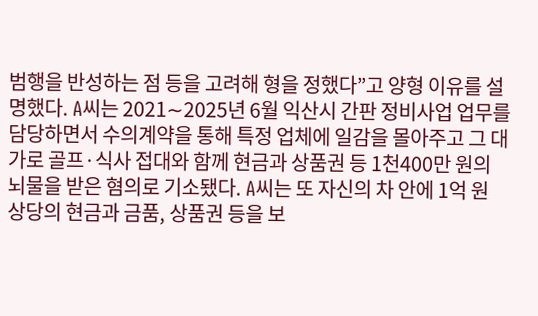범행을 반성하는 점 등을 고려해 형을 정했다”고 양형 이유를 설명했다. A씨는 2021∼2025년 6월 익산시 간판 정비사업 업무를 담당하면서 수의계약을 통해 특정 업체에 일감을 몰아주고 그 대가로 골프·식사 접대와 함께 현금과 상품권 등 1천400만 원의 뇌물을 받은 혐의로 기소됐다. A씨는 또 자신의 차 안에 1억 원 상당의 현금과 금품, 상품권 등을 보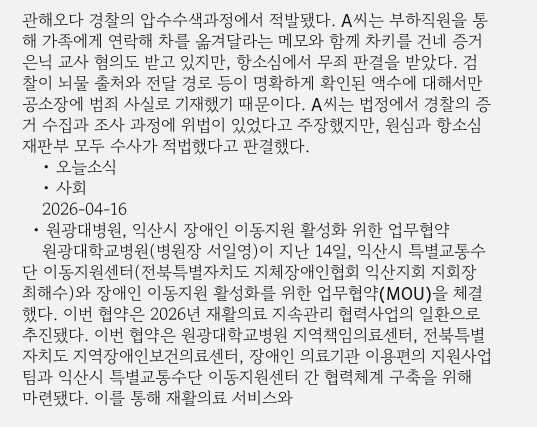관해오다 경찰의 압수수색과정에서 적발됐다. A씨는 부하직원을 통해 가족에게 연락해 차를 옮겨달라는 메모와 함께 차키를 건네 증거은닉 교사 혐의도 받고 있지만, 항소심에서 무죄 판결을 받았다. 검찰이 뇌물 출처와 전달 경로 등이 명확하게 확인된 액수에 대해서만 공소장에 범죄 사실로 기재했기 때문이다. A씨는 법정에서 경찰의 증거 수집과 조사 과정에 위법이 있었다고 주장했지만, 원심과 항소심 재판부 모두 수사가 적법했다고 판결했다.
    • 오늘소식
    • 사회
    2026-04-16
  • 원광대병원, 익산시 장애인 이동지원 활성화 위한 업무협약
    원광대학교병원(병원장 서일영)이 지난 14일, 익산시 특별교통수단 이동지원센터(전북특별자치도 지체장애인협회 익산지회 지회장 최해수)와 장애인 이동지원 활성화를 위한 업무협약(MOU)을 체결했다. 이번 협약은 2026년 재활의료 지속관리 협력사업의 일환으로 추진됐다. 이번 협약은 원광대학교병원 지역책임의료센터, 전북특별자치도 지역장애인보건의료센터, 장애인 의료기관 이용편의 지원사업팀과 익산시 특별교통수단 이동지원센터 간 협력체계 구축을 위해 마련됐다. 이를 통해 재활의료 서비스와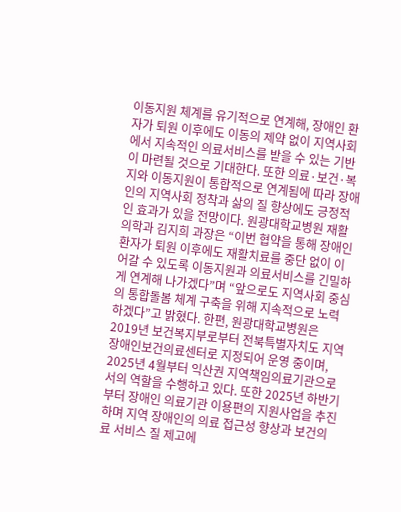이동지원 체계를 유기적으로 연계해, 장애인 환자가 퇴원 이후에도 이동의 제약 없이 지역사회에서 지속적인 의료서비스를 받을 수 있는 기반이 마련될 것으로 기대한다. 또한 의료·보건·복지와 이동지원이 통합적으로 연계됨에 따라 장애인의 지역사회 정착과 삶의 질 향상에도 긍정적인 효과가 있을 전망이다. 원광대학교병원 재활의학과 김지희 과장은 “이번 협약을 통해 장애인 환자가 퇴원 이후에도 재활치료를 중단 없이 이어갈 수 있도록 이동지원과 의료서비스를 긴밀하게 연계해 나가겠다”며 “앞으로도 지역사회 중심의 통합돌봄 체계 구축을 위해 지속적으로 노력하겠다”고 밝혔다. 한편, 원광대학교병원은 2019년 보건복지부로부터 전북특별자치도 지역장애인보건의료센터로 지정되어 운영 중이며, 2025년 4월부터 익산권 지역책임의료기관으로서의 역할을 수행하고 있다. 또한 2025년 하반기부터 장애인 의료기관 이용편의 지원사업을 추진하며 지역 장애인의 의료 접근성 향상과 보건의료 서비스 질 제고에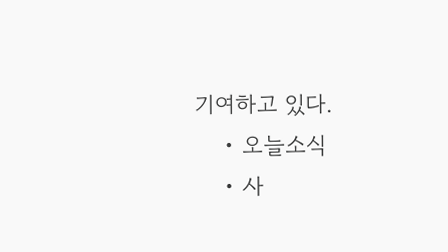기여하고 있다.
    • 오늘소식
    • 사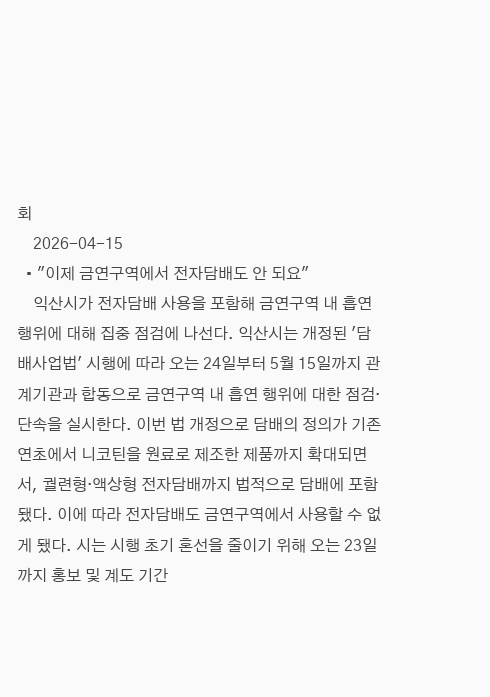회
    2026-04-15
  • "이제 금연구역에서 전자담배도 안 되요"
    익산시가 전자담배 사용을 포함해 금연구역 내 흡연 행위에 대해 집중 점검에 나선다. 익산시는 개정된 '담배사업법' 시행에 따라 오는 24일부터 5월 15일까지 관계기관과 합동으로 금연구역 내 흡연 행위에 대한 점검·단속을 실시한다. 이번 법 개정으로 담배의 정의가 기존 연초에서 니코틴을 원료로 제조한 제품까지 확대되면서, 궐련형·액상형 전자담배까지 법적으로 담배에 포함됐다. 이에 따라 전자담배도 금연구역에서 사용할 수 없게 됐다. 시는 시행 초기 혼선을 줄이기 위해 오는 23일까지 홍보 및 계도 기간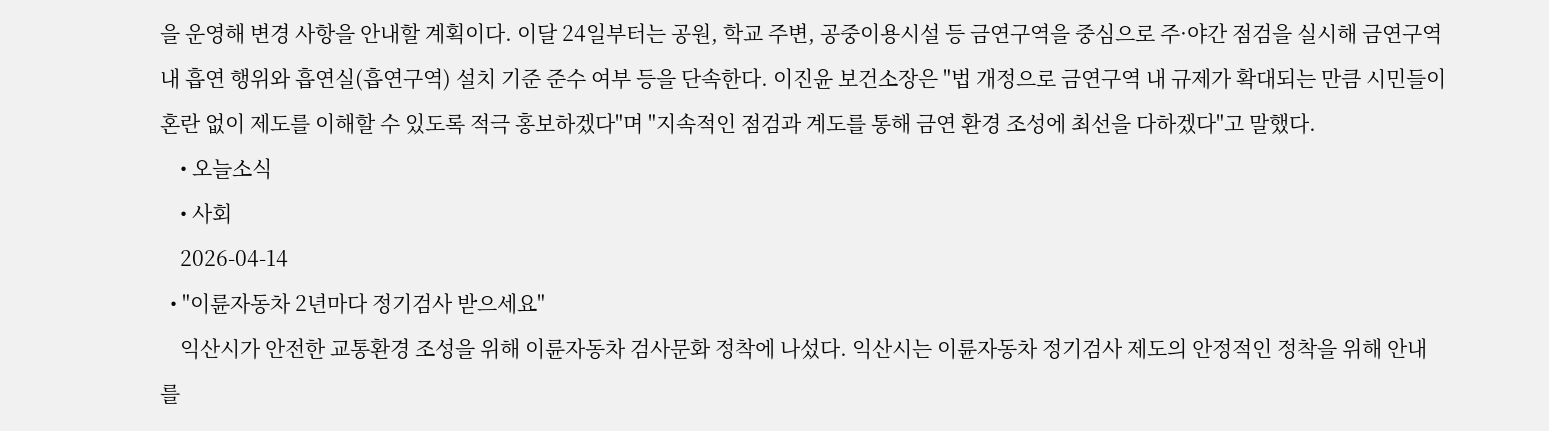을 운영해 변경 사항을 안내할 계획이다. 이달 24일부터는 공원, 학교 주변, 공중이용시설 등 금연구역을 중심으로 주·야간 점검을 실시해 금연구역 내 흡연 행위와 흡연실(흡연구역) 설치 기준 준수 여부 등을 단속한다. 이진윤 보건소장은 "법 개정으로 금연구역 내 규제가 확대되는 만큼 시민들이 혼란 없이 제도를 이해할 수 있도록 적극 홍보하겠다"며 "지속적인 점검과 계도를 통해 금연 환경 조성에 최선을 다하겠다"고 말했다.
    • 오늘소식
    • 사회
    2026-04-14
  • "이륜자동차 2년마다 정기검사 받으세요"
    익산시가 안전한 교통환경 조성을 위해 이륜자동차 검사문화 정착에 나섰다. 익산시는 이륜자동차 정기검사 제도의 안정적인 정착을 위해 안내를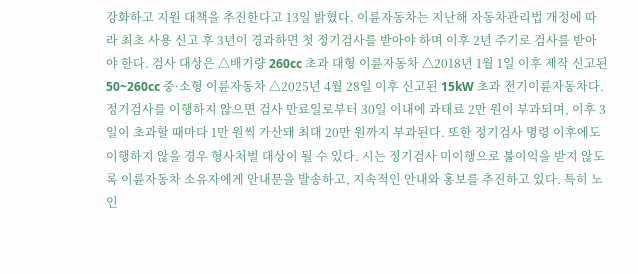강화하고 지원 대책을 추진한다고 13일 밝혔다. 이륜자동차는 지난해 자동차관리법 개정에 따라 최초 사용 신고 후 3년이 경과하면 첫 정기검사를 받아야 하며 이후 2년 주기로 검사를 받아야 한다. 검사 대상은 △배기량 260cc 초과 대형 이륜자동차 △2018년 1월 1일 이후 제작 신고된 50~260cc 중·소형 이륜자동차 △2025년 4월 28일 이후 신고된 15kW 초과 전기이륜자동차다. 정기검사를 이행하지 않으면 검사 만료일로부터 30일 이내에 과태료 2만 원이 부과되며, 이후 3일이 초과할 때마다 1만 원씩 가산돼 최대 20만 원까지 부과된다. 또한 정기검사 명령 이후에도 이행하지 않을 경우 형사처벌 대상이 될 수 있다. 시는 정기검사 미이행으로 불이익을 받지 않도록 이륜자동차 소유자에게 안내문을 발송하고, 지속적인 안내와 홍보를 추진하고 있다. 특히 노인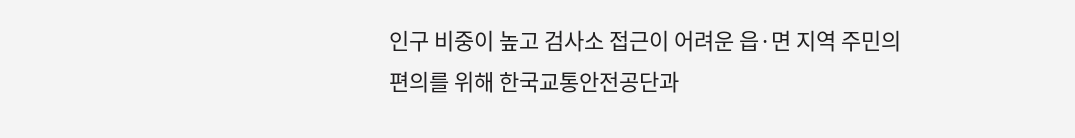인구 비중이 높고 검사소 접근이 어려운 읍·면 지역 주민의 편의를 위해 한국교통안전공단과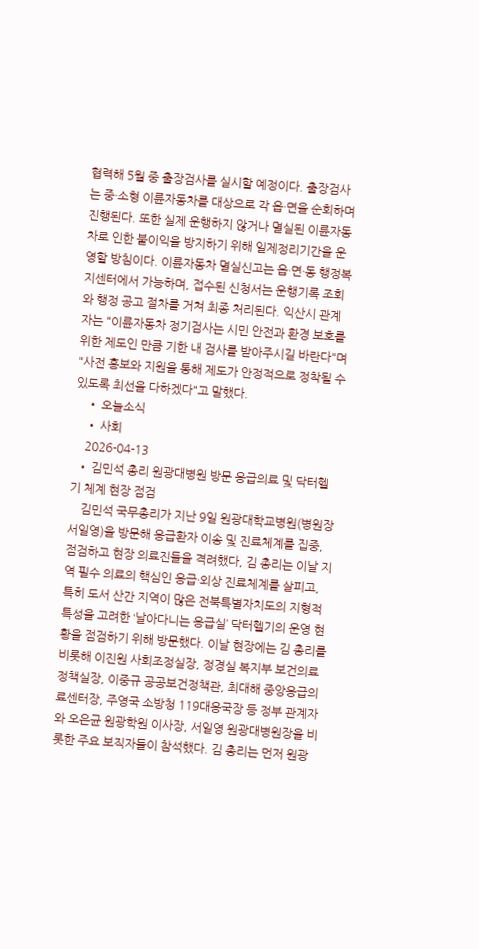협력해 5월 중 출장검사를 실시할 예정이다. 출장검사는 중·소형 이륜자동차를 대상으로 각 읍·면을 순회하며 진행된다. 또한 실제 운행하지 않거나 멸실된 이륜자동차로 인한 불이익을 방지하기 위해 일제정리기간을 운영할 방침이다. 이륜자동차 멸실신고는 읍·면·동 행정복지센터에서 가능하며, 접수된 신청서는 운행기록 조회와 행정 공고 절차를 거쳐 최종 처리된다. 익산시 관계자는 "이륜자동차 정기검사는 시민 안전과 환경 보호를 위한 제도인 만큼 기한 내 검사를 받아주시길 바란다"며 "사전 홍보와 지원을 통해 제도가 안정적으로 정착될 수 있도록 최선을 다하겠다"고 말했다.
    • 오늘소식
    • 사회
    2026-04-13
  • 김민석 총리 원광대병원 방문 응급의료 및 닥터헬기 체계 현장 점검
    김민석 국무총리가 지난 9일 원광대학교병원(병원장 서일영)을 방문해 응급환자 이송 및 진료체계를 집중, 점검하고 현장 의료진들을 격려했다, 김 총리는 이날 지역 필수 의료의 핵심인 응급·외상 진료체계를 살피고, 특히 도서 산간 지역이 많은 전북특별자치도의 지형적 특성을 고려한 ‘날아다니는 응급실’ 닥터헬기의 운영 현황을 점검하기 위해 방문했다. 이날 현장에는 김 총리를 비롯해 이진원 사회조정실장, 정경실 복지부 보건의료정책실장, 이중규 공공보건정책관, 최대해 중앙응급의료센터장, 주영국 소방청 119대응국장 등 정부 관계자와 오은균 원광학원 이사장, 서일영 원광대병원장을 비롯한 주요 보직자들이 참석했다. 김 총리는 먼저 원광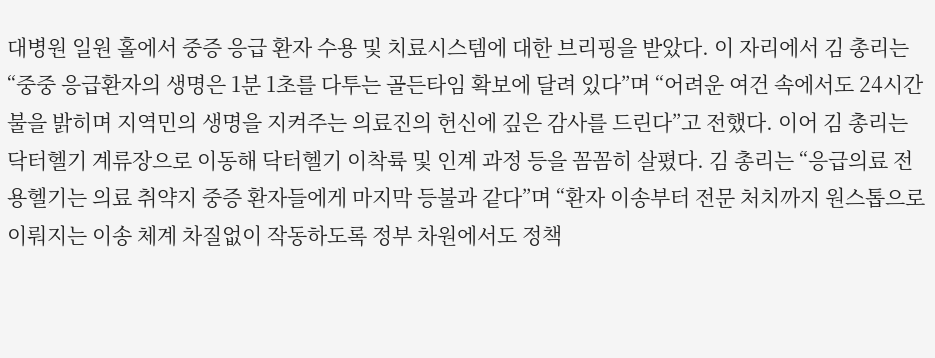대병원 일원 홀에서 중증 응급 환자 수용 및 치료시스템에 대한 브리핑을 받았다. 이 자리에서 김 총리는 “중중 응급환자의 생명은 1분 1초를 다투는 골든타임 확보에 달려 있다”며 “어려운 여건 속에서도 24시간 불을 밝히며 지역민의 생명을 지켜주는 의료진의 헌신에 깊은 감사를 드린다”고 전했다. 이어 김 총리는 닥터헬기 계류장으로 이동해 닥터헬기 이착륙 및 인계 과정 등을 꼼꼼히 살폈다. 김 총리는 “응급의료 전용헬기는 의료 취약지 중증 환자들에게 마지막 등불과 같다”며 “환자 이송부터 전문 처치까지 원스톱으로 이뤄지는 이송 체계 차질없이 작동하도록 정부 차원에서도 정책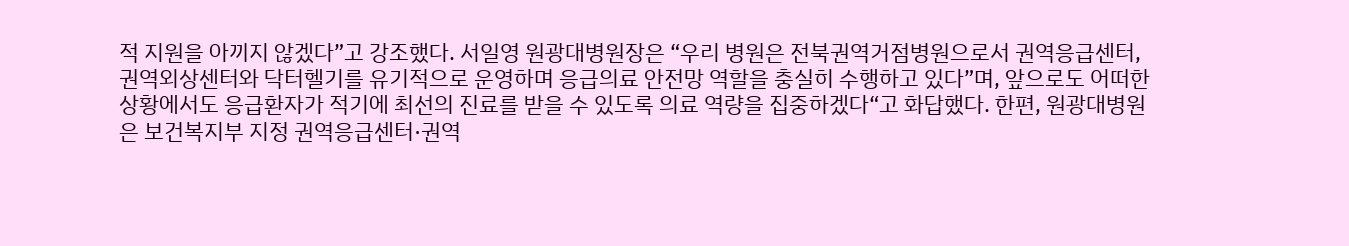적 지원을 아끼지 않겠다”고 강조했다. 서일영 원광대병원장은 “우리 병원은 전북권역거점병원으로서 권역응급센터,권역외상센터와 닥터헬기를 유기적으로 운영하며 응급의료 안전망 역할을 충실히 수행하고 있다”며, 앞으로도 어떠한 상황에서도 응급환자가 적기에 최선의 진료를 받을 수 있도록 의료 역량을 집중하겠다“고 화답했다. 한편, 원광대병원은 보건복지부 지정 권역응급센터·권역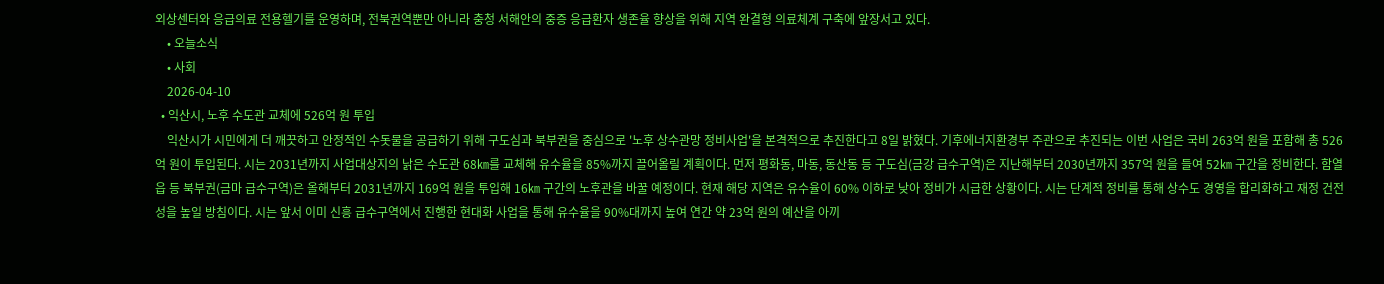외상센터와 응급의료 전용헬기를 운영하며, 전북권역뿐만 아니라 충청 서해안의 중증 응급환자 생존율 향상을 위해 지역 완결형 의료체계 구축에 앞장서고 있다.
    • 오늘소식
    • 사회
    2026-04-10
  • 익산시, 노후 수도관 교체에 526억 원 투입
    익산시가 시민에게 더 깨끗하고 안정적인 수돗물을 공급하기 위해 구도심과 북부권을 중심으로 '노후 상수관망 정비사업'을 본격적으로 추진한다고 8일 밝혔다. 기후에너지환경부 주관으로 추진되는 이번 사업은 국비 263억 원을 포함해 총 526억 원이 투입된다. 시는 2031년까지 사업대상지의 낡은 수도관 68㎞를 교체해 유수율을 85%까지 끌어올릴 계획이다. 먼저 평화동, 마동, 동산동 등 구도심(금강 급수구역)은 지난해부터 2030년까지 357억 원을 들여 52㎞ 구간을 정비한다. 함열읍 등 북부권(금마 급수구역)은 올해부터 2031년까지 169억 원을 투입해 16㎞ 구간의 노후관을 바꿀 예정이다. 현재 해당 지역은 유수율이 60% 이하로 낮아 정비가 시급한 상황이다. 시는 단계적 정비를 통해 상수도 경영을 합리화하고 재정 건전성을 높일 방침이다. 시는 앞서 이미 신흥 급수구역에서 진행한 현대화 사업을 통해 유수율을 90%대까지 높여 연간 약 23억 원의 예산을 아끼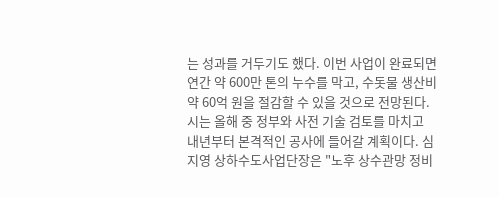는 성과를 거두기도 했다. 이번 사업이 완료되면 연간 약 600만 톤의 누수를 막고, 수돗물 생산비 약 60억 원을 절감할 수 있을 것으로 전망된다. 시는 올해 중 정부와 사전 기술 검토를 마치고 내년부터 본격적인 공사에 들어갈 계획이다. 심지영 상하수도사업단장은 "노후 상수관망 정비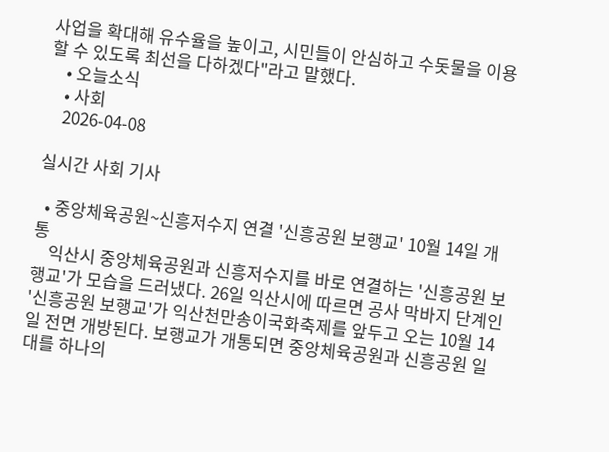사업을 확대해 유수율을 높이고, 시민들이 안심하고 수돗물을 이용할 수 있도록 최선을 다하겠다"라고 말했다.
    • 오늘소식
    • 사회
    2026-04-08

실시간 사회 기사

  • 중앙체육공원~신흥저수지 연결 '신흥공원 보행교' 10월 14일 개통
    익산시 중앙체육공원과 신흥저수지를 바로 연결하는 '신흥공원 보행교'가 모습을 드러냈다. 26일 익산시에 따르면 공사 막바지 단계인 '신흥공원 보행교'가 익산천만송이국화축제를 앞두고 오는 10월 14일 전면 개방된다. 보행교가 개통되면 중앙체육공원과 신흥공원 일대를 하나의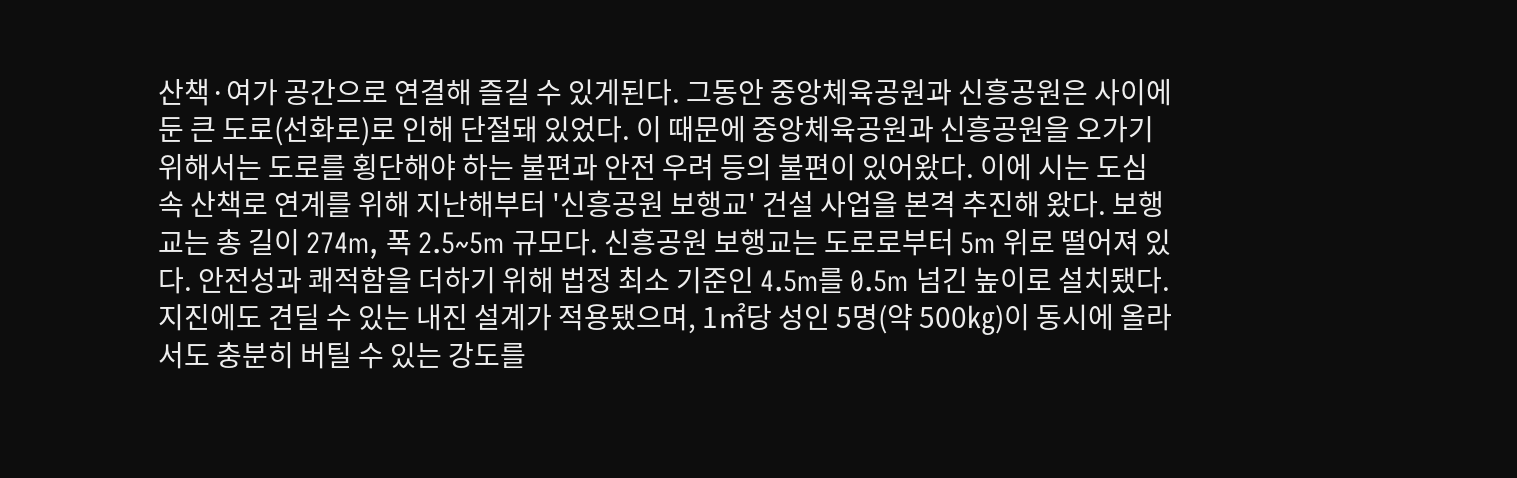산책·여가 공간으로 연결해 즐길 수 있게된다. 그동안 중앙체육공원과 신흥공원은 사이에 둔 큰 도로(선화로)로 인해 단절돼 있었다. 이 때문에 중앙체육공원과 신흥공원을 오가기 위해서는 도로를 횡단해야 하는 불편과 안전 우려 등의 불편이 있어왔다. 이에 시는 도심 속 산책로 연계를 위해 지난해부터 '신흥공원 보행교' 건설 사업을 본격 추진해 왔다. 보행교는 총 길이 274m, 폭 2.5~5m 규모다. 신흥공원 보행교는 도로로부터 5m 위로 떨어져 있다. 안전성과 쾌적함을 더하기 위해 법정 최소 기준인 4.5m를 0.5m 넘긴 높이로 설치됐다. 지진에도 견딜 수 있는 내진 설계가 적용됐으며, 1㎡당 성인 5명(약 500㎏)이 동시에 올라서도 충분히 버틸 수 있는 강도를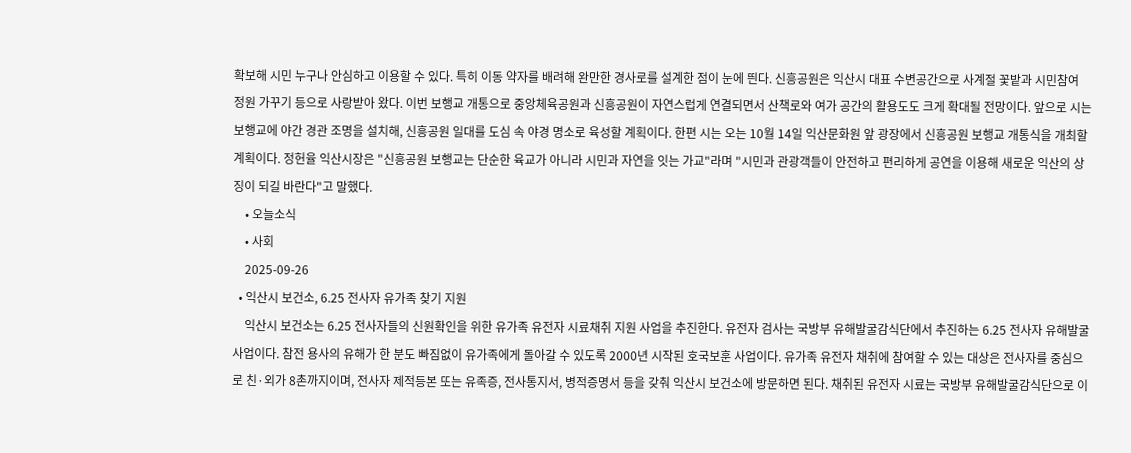확보해 시민 누구나 안심하고 이용할 수 있다. 특히 이동 약자를 배려해 완만한 경사로를 설계한 점이 눈에 띈다. 신흥공원은 익산시 대표 수변공간으로 사계절 꽃밭과 시민참여 정원 가꾸기 등으로 사랑받아 왔다. 이번 보행교 개통으로 중앙체육공원과 신흥공원이 자연스럽게 연결되면서 산책로와 여가 공간의 활용도도 크게 확대될 전망이다. 앞으로 시는 보행교에 야간 경관 조명을 설치해, 신흥공원 일대를 도심 속 야경 명소로 육성할 계획이다. 한편 시는 오는 10월 14일 익산문화원 앞 광장에서 신흥공원 보행교 개통식을 개최할 계획이다. 정헌율 익산시장은 "신흥공원 보행교는 단순한 육교가 아니라 시민과 자연을 잇는 가교"라며 "시민과 관광객들이 안전하고 편리하게 공연을 이용해 새로운 익산의 상징이 되길 바란다"고 말했다.
    • 오늘소식
    • 사회
    2025-09-26
  • 익산시 보건소, 6.25 전사자 유가족 찾기 지원
    익산시 보건소는 6.25 전사자들의 신원확인을 위한 유가족 유전자 시료채취 지원 사업을 추진한다. 유전자 검사는 국방부 유해발굴감식단에서 추진하는 6.25 전사자 유해발굴사업이다. 참전 용사의 유해가 한 분도 빠짐없이 유가족에게 돌아갈 수 있도록 2000년 시작된 호국보훈 사업이다. 유가족 유전자 채취에 참여할 수 있는 대상은 전사자를 중심으로 친·외가 8촌까지이며, 전사자 제적등본 또는 유족증, 전사통지서, 병적증명서 등을 갖춰 익산시 보건소에 방문하면 된다. 채취된 유전자 시료는 국방부 유해발굴감식단으로 이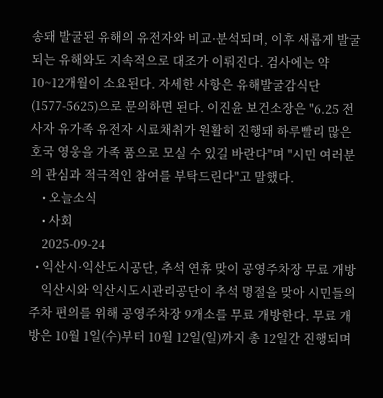송돼 발굴된 유해의 유전자와 비교·분석되며, 이후 새롭게 발굴되는 유해와도 지속적으로 대조가 이뤄진다. 검사에는 약 10~12개월이 소요된다. 자세한 사항은 유해발굴감식단(1577-5625)으로 문의하면 된다. 이진윤 보건소장은 "6.25 전사자 유가족 유전자 시료채취가 원활히 진행돼 하루빨리 많은 호국 영웅을 가족 품으로 모실 수 있길 바란다"며 "시민 여러분의 관심과 적극적인 참여를 부탁드린다"고 말했다.
    • 오늘소식
    • 사회
    2025-09-24
  • 익산시·익산도시공단, 추석 연휴 맞이 공영주차장 무료 개방
    익산시와 익산시도시관리공단이 추석 명절을 맞아 시민들의 주차 편의를 위해 공영주차장 9개소를 무료 개방한다. 무료 개방은 10월 1일(수)부터 10월 12일(일)까지 총 12일간 진행되며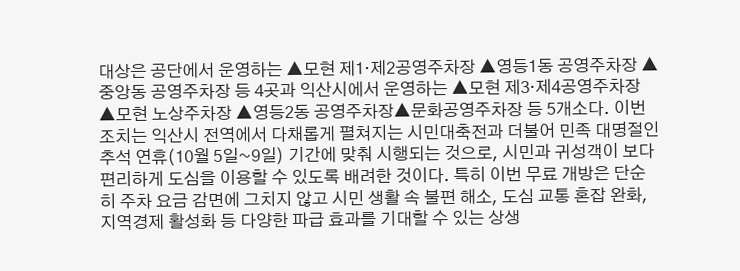대상은 공단에서 운영하는 ▲모현 제1·제2공영주차장 ▲영등1동 공영주차장 ▲중앙동 공영주차장 등 4곳과 익산시에서 운영하는 ▲모현 제3·제4공영주차장 ▲모현 노상주차장 ▲영등2동 공영주차장▲문화공영주차장 등 5개소다. 이번 조치는 익산시 전역에서 다채롭게 펼쳐지는 시민대축전과 더불어 민족 대명절인 추석 연휴(10월 5일~9일) 기간에 맞춰 시행되는 것으로, 시민과 귀성객이 보다 편리하게 도심을 이용할 수 있도록 배려한 것이다. 특히 이번 무료 개방은 단순히 주차 요금 감면에 그치지 않고 시민 생활 속 불편 해소, 도심 교통 혼잡 완화, 지역경제 활성화 등 다양한 파급 효과를 기대할 수 있는 상생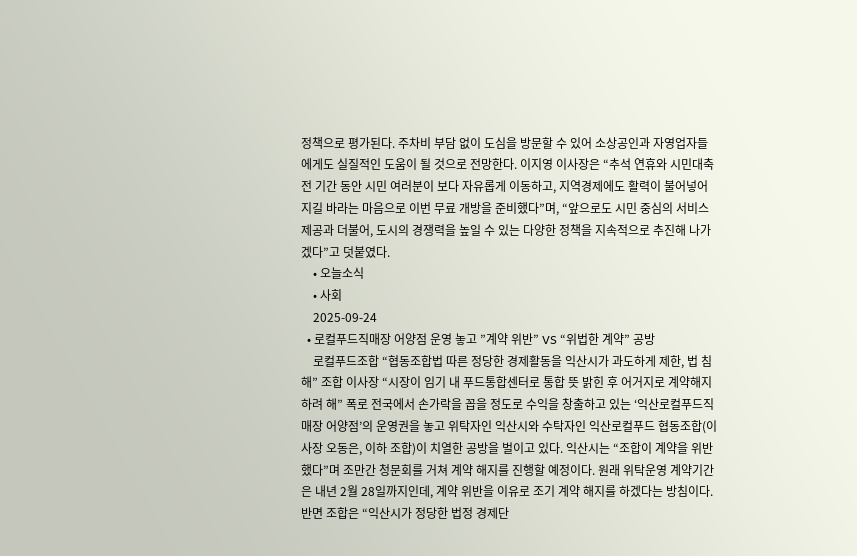정책으로 평가된다. 주차비 부담 없이 도심을 방문할 수 있어 소상공인과 자영업자들에게도 실질적인 도움이 될 것으로 전망한다. 이지영 이사장은 “추석 연휴와 시민대축전 기간 동안 시민 여러분이 보다 자유롭게 이동하고, 지역경제에도 활력이 불어넣어지길 바라는 마음으로 이번 무료 개방을 준비했다”며, “앞으로도 시민 중심의 서비스 제공과 더불어, 도시의 경쟁력을 높일 수 있는 다양한 정책을 지속적으로 추진해 나가겠다”고 덧붙였다.
    • 오늘소식
    • 사회
    2025-09-24
  • 로컬푸드직매장 어양점 운영 놓고 ”계약 위반” VS “위법한 계약” 공방
    로컬푸드조합 “협동조합법 따른 정당한 경제활동을 익산시가 과도하게 제한, 법 침해” 조합 이사장 “시장이 임기 내 푸드통합센터로 통합 뜻 밝힌 후 어거지로 계약해지하려 해” 폭로 전국에서 손가락을 꼽을 정도로 수익을 창출하고 있는 ‘익산로컬푸드직매장 어양점’의 운영권을 놓고 위탁자인 익산시와 수탁자인 익산로컬푸드 협동조합(이사장 오동은, 이하 조합)이 치열한 공방을 벌이고 있다. 익산시는 “조합이 계약을 위반했다”며 조만간 청문회를 거쳐 계약 해지를 진행할 예정이다. 원래 위탁운영 계약기간은 내년 2월 28일까지인데, 계약 위반을 이유로 조기 계약 해지를 하겠다는 방침이다. 반면 조합은 “익산시가 정당한 법정 경제단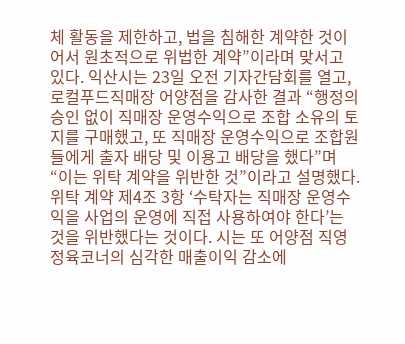체 활동을 제한하고, 법을 침해한 계약한 것이어서 원초적으로 위법한 계약”이라며 맞서고 있다. 익산시는 23일 오전 기자간담회를 열고, 로컬푸드직매장 어양점을 감사한 결과 “행정의 승인 없이 직매장 운영수익으로 조합 소유의 토지를 구매했고, 또 직매장 운영수익으로 조합원들에게 출자 배당 및 이용고 배당을 했다”며 “이는 위탁 계약을 위반한 것”이라고 설명했다. 위탁 계약 제4조 3항 ‘수탁자는 직매장 운영수익을 사업의 운영에 직접 사용하여야 한다’는 것을 위반했다는 것이다. 시는 또 어양점 직영 정육코너의 심각한 매출이익 감소에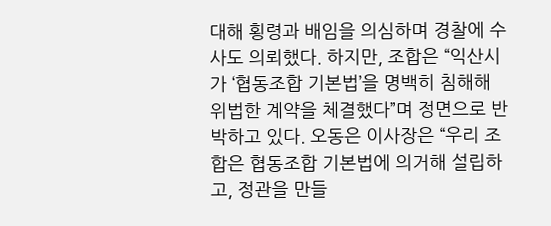대해 횡령과 배임을 의심하며 경찰에 수사도 의뢰했다. 하지만, 조합은 “익산시가 ‘협동조합 기본법’을 명백히 침해해 위법한 계약을 체결했다”며 정면으로 반박하고 있다. 오동은 이사장은 “우리 조합은 협동조합 기본법에 의거해 설립하고, 정관을 만들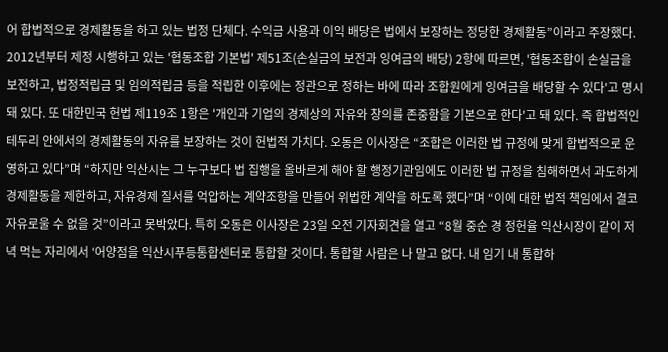어 합법적으로 경제활동을 하고 있는 법정 단체다. 수익금 사용과 이익 배당은 법에서 보장하는 정당한 경제활동”이라고 주장했다. 2012년부터 제정 시행하고 있는 '협동조합 기본법' 제51조(손실금의 보전과 잉여금의 배당) 2항에 따르면, '협동조합이 손실금을 보전하고, 법정적립금 및 임의적립금 등을 적립한 이후에는 정관으로 정하는 바에 따라 조합원에게 잉여금을 배당할 수 있다'고 명시돼 있다. 또 대한민국 헌법 제119조 1항은 '개인과 기업의 경제상의 자유와 창의를 존중함을 기본으로 한다'고 돼 있다. 즉 합법적인 테두리 안에서의 경제활동의 자유를 보장하는 것이 헌법적 가치다. 오동은 이사장은 “조합은 이러한 법 규정에 맞게 합법적으로 운영하고 있다”며 “하지만 익산시는 그 누구보다 법 집행을 올바르게 해야 할 행정기관임에도 이러한 법 규정을 침해하면서 과도하게 경제활동을 제한하고, 자유경제 질서를 억압하는 계약조항을 만들어 위법한 계약을 하도록 했다”며 “이에 대한 법적 책임에서 결코 자유로울 수 없을 것”이라고 못박았다. 특히 오동은 이사장은 23일 오전 기자회견을 열고 “8월 중순 경 정헌율 익산시장이 같이 저녁 먹는 자리에서 ‘어양점을 익산시푸등통합센터로 통합할 것이다. 통합할 사람은 나 말고 없다. 내 임기 내 통합하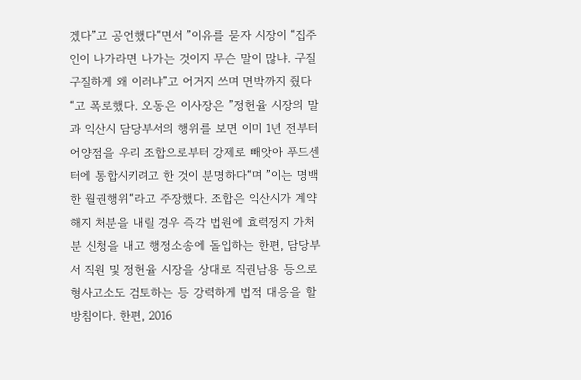겠다”고 공언했다“면서 ”이유를 묻자 시장이 “집주인이 나가라면 나가는 것이지 무슨 말이 많냐. 구질구질하게 왜 이러냐”고 어거지 쓰며 면박까지 줬다“고 폭로했다. 오동은 이사장은 ”정헌율 시장의 말과 익산시 담당부서의 행위를 보면 이미 1년 전부터 어양점을 우리 조합으로부터 강제로 빼앗아 푸드센터에 통합시키려고 한 것이 분명하다“며 ”이는 명백한 월권행위“라고 주장했다. 조합은 익산시가 계약 해지 처분을 내릴 경우 즉각 법원에 효력정지 가처분 신청을 내고 행정소송에 돌입하는 한편, 담당부서 직원 및 정헌율 시장을 상대로 직권남용 등으로 형사고소도 검토하는 등 강력하게 법적 대응을 할 방침이다. 한편, 2016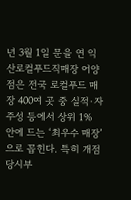년 3월 1일 문을 연 익산로컬푸드직매장 어양점은 전국 로컬푸드 매장 400여 곳 중 실적·자주성 등에서 상위 1% 안에 드는 ‘최우수 매장’으로 꼽힌다. 특히 개점 당시부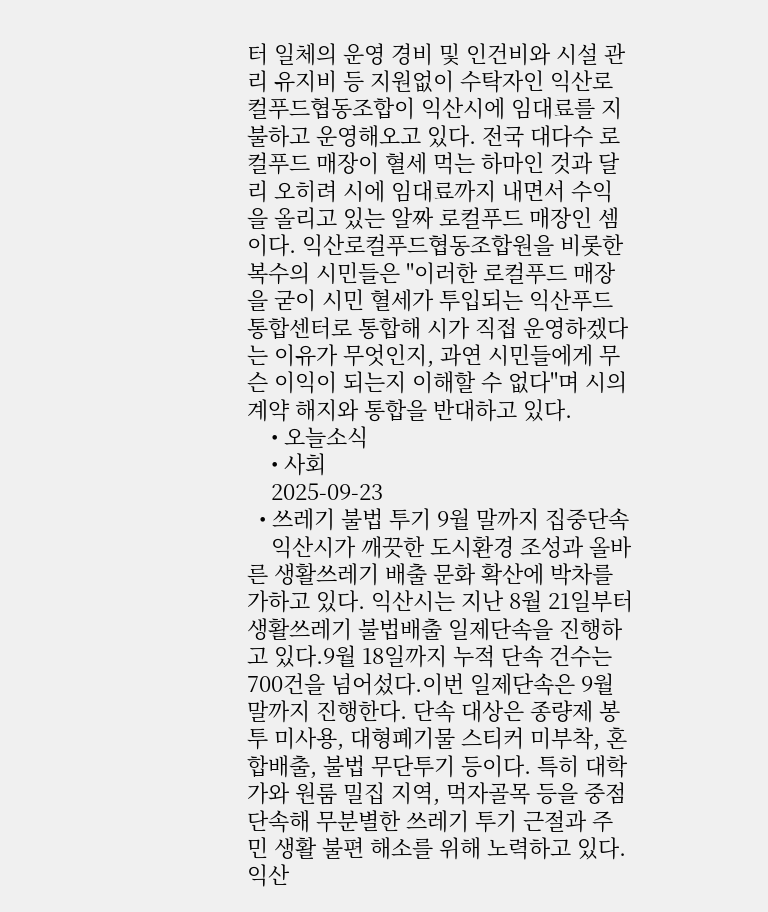터 일체의 운영 경비 및 인건비와 시설 관리 유지비 등 지원없이 수탁자인 익산로컬푸드협동조합이 익산시에 임대료를 지불하고 운영해오고 있다. 전국 대다수 로컬푸드 매장이 혈세 먹는 하마인 것과 달리 오히려 시에 임대료까지 내면서 수익을 올리고 있는 알짜 로컬푸드 매장인 셈이다. 익산로컬푸드협동조합원을 비롯한 복수의 시민들은 "이러한 로컬푸드 매장을 굳이 시민 혈세가 투입되는 익산푸드통합센터로 통합해 시가 직접 운영하겠다는 이유가 무엇인지, 과연 시민들에게 무슨 이익이 되는지 이해할 수 없다"며 시의 계약 해지와 통합을 반대하고 있다.
    • 오늘소식
    • 사회
    2025-09-23
  • 쓰레기 불법 투기 9월 말까지 집중단속
    익산시가 깨끗한 도시환경 조성과 올바른 생활쓰레기 배출 문화 확산에 박차를 가하고 있다. 익산시는 지난 8월 21일부터 생활쓰레기 불법배출 일제단속을 진행하고 있다.9월 18일까지 누적 단속 건수는 700건을 넘어섰다.이번 일제단속은 9월 말까지 진행한다. 단속 대상은 종량제 봉투 미사용, 대형폐기물 스티커 미부착, 혼합배출, 불법 무단투기 등이다. 특히 대학가와 원룸 밀집 지역, 먹자골목 등을 중점 단속해 무분별한 쓰레기 투기 근절과 주민 생활 불편 해소를 위해 노력하고 있다. 익산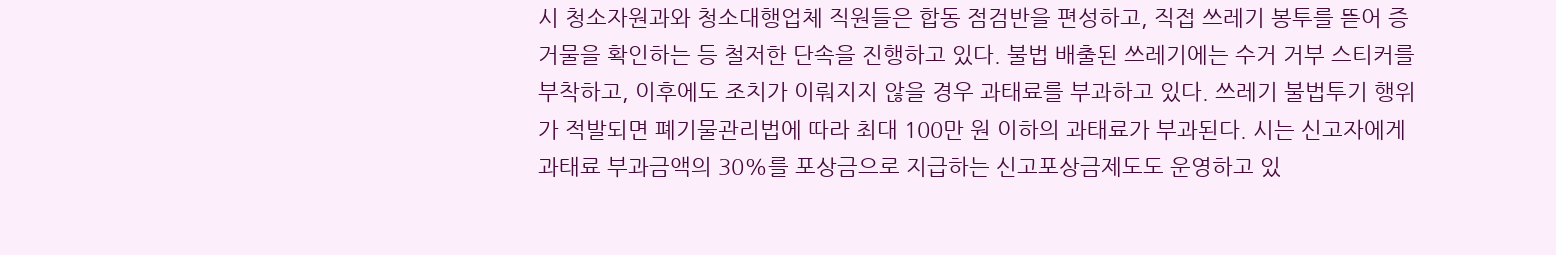시 청소자원과와 청소대행업체 직원들은 합동 점검반을 편성하고, 직접 쓰레기 봉투를 뜯어 증거물을 확인하는 등 철저한 단속을 진행하고 있다. 불법 배출된 쓰레기에는 수거 거부 스티커를 부착하고, 이후에도 조치가 이뤄지지 않을 경우 과태료를 부과하고 있다. 쓰레기 불법투기 행위가 적발되면 폐기물관리법에 따라 최대 100만 원 이하의 과태료가 부과된다. 시는 신고자에게 과태료 부과금액의 30%를 포상금으로 지급하는 신고포상금제도도 운영하고 있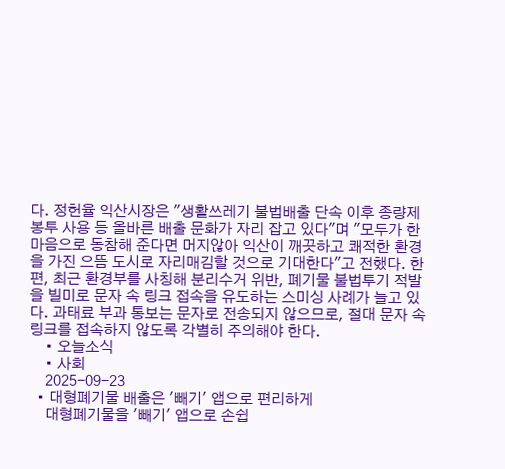다. 정헌율 익산시장은 "생활쓰레기 불법배출 단속 이후 종량제 봉투 사용 등 올바른 배출 문화가 자리 잡고 있다"며 "모두가 한마음으로 동참해 준다면 머지않아 익산이 깨끗하고 쾌적한 환경을 가진 으뜸 도시로 자리매김할 것으로 기대한다"고 전했다. 한편, 최근 환경부를 사칭해 분리수거 위반, 폐기물 불법투기 적발을 빌미로 문자 속 링크 접속을 유도하는 스미싱 사례가 늘고 있다. 과태료 부과 통보는 문자로 전송되지 않으므로, 절대 문자 속 링크를 접속하지 않도록 각별히 주의해야 한다.
    • 오늘소식
    • 사회
    2025-09-23
  • 대형폐기물 배출은 '빼기' 앱으로 편리하게
    대형폐기물을 '빼기' 앱으로 손쉽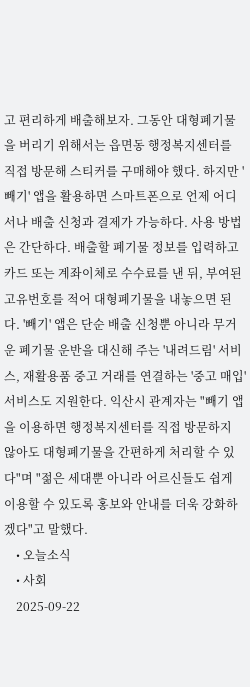고 편리하게 배출해보자. 그동안 대형폐기물을 버리기 위해서는 읍면동 행정복지센터를 직접 방문해 스티커를 구매해야 했다. 하지만 '빼기' 앱을 활용하면 스마트폰으로 언제 어디서나 배출 신청과 결제가 가능하다. 사용 방법은 간단하다. 배출할 폐기물 정보를 입력하고 카드 또는 계좌이체로 수수료를 낸 뒤, 부여된 고유번호를 적어 대형폐기물을 내놓으면 된다. '빼기' 앱은 단순 배출 신청뿐 아니라 무거운 폐기물 운반을 대신해 주는 '내려드림' 서비스, 재활용품 중고 거래를 연결하는 '중고 매입' 서비스도 지원한다. 익산시 관계자는 "빼기 앱을 이용하면 행정복지센터를 직접 방문하지 않아도 대형폐기물을 간편하게 처리할 수 있다"며 "젊은 세대뿐 아니라 어르신들도 쉽게 이용할 수 있도록 홍보와 안내를 더욱 강화하겠다"고 말했다.
    • 오늘소식
    • 사회
    2025-09-22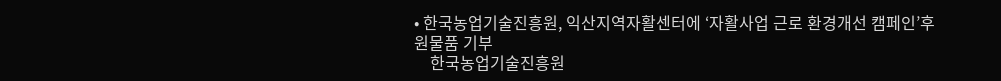• 한국농업기술진흥원, 익산지역자활센터에 ‘자활사업 근로 환경개선 캠페인’후원물품 기부
    한국농업기술진흥원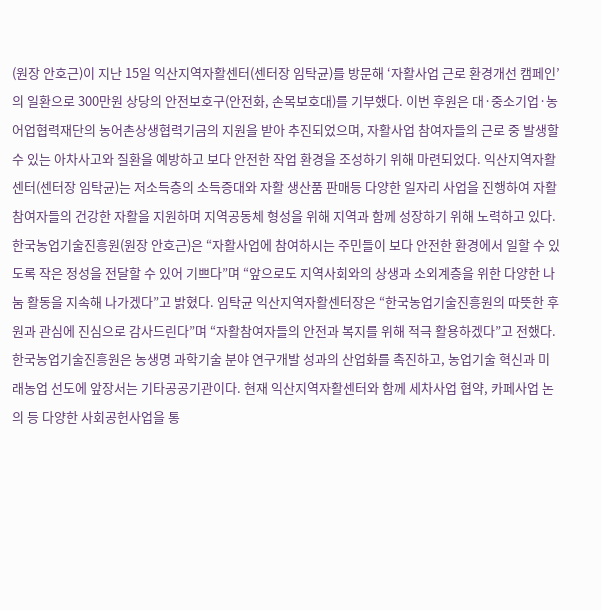(원장 안호근)이 지난 15일 익산지역자활센터(센터장 임탁균)를 방문해 ‘자활사업 근로 환경개선 캠페인’의 일환으로 300만원 상당의 안전보호구(안전화, 손목보호대)를 기부했다. 이번 후원은 대·중소기업·농어업협력재단의 농어촌상생협력기금의 지원을 받아 추진되었으며, 자활사업 참여자들의 근로 중 발생할 수 있는 아차사고와 질환을 예방하고 보다 안전한 작업 환경을 조성하기 위해 마련되었다. 익산지역자활센터(센터장 임탁균)는 저소득층의 소득증대와 자활 생산품 판매등 다양한 일자리 사업을 진행하여 자활참여자들의 건강한 자활을 지원하며 지역공동체 형성을 위해 지역과 함께 성장하기 위해 노력하고 있다. 한국농업기술진흥원(원장 안호근)은 “자활사업에 참여하시는 주민들이 보다 안전한 환경에서 일할 수 있도록 작은 정성을 전달할 수 있어 기쁘다”며 “앞으로도 지역사회와의 상생과 소외계층을 위한 다양한 나눔 활동을 지속해 나가겠다”고 밝혔다. 임탁균 익산지역자활센터장은 “한국농업기술진흥원의 따뜻한 후원과 관심에 진심으로 감사드린다”며 “자활참여자들의 안전과 복지를 위해 적극 활용하겠다”고 전했다. 한국농업기술진흥원은 농생명 과학기술 분야 연구개발 성과의 산업화를 촉진하고, 농업기술 혁신과 미래농업 선도에 앞장서는 기타공공기관이다. 현재 익산지역자활센터와 함께 세차사업 협약, 카페사업 논의 등 다양한 사회공헌사업을 통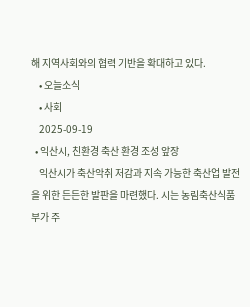해 지역사회와의 협력 기반을 확대하고 있다.
    • 오늘소식
    • 사회
    2025-09-19
  • 익산시, 친환경 축산 환경 조성 앞장
    익산시가 축산악취 저감과 지속 가능한 축산업 발전을 위한 든든한 발판을 마련했다. 시는 농림축산식품부가 주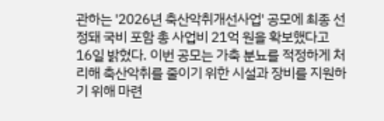관하는 '2026년 축산악취개선사업' 공모에 최종 선정돼 국비 포함 총 사업비 21억 원을 확보했다고 16일 밝혔다. 이번 공모는 가축 분뇨를 적정하게 처리해 축산악취를 줄이기 위한 시설과 장비를 지원하기 위해 마련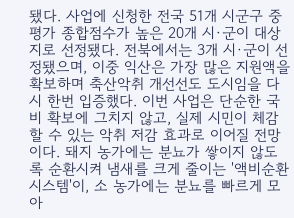됐다. 사업에 신청한 전국 51개 시군구 중 평가 종합점수가 높은 20개 시·군이 대상지로 선정됐다. 전북에서는 3개 시·군이 선정됐으며, 이중 익산은 가장 많은 지원액을 확보하며 축산악취 개선선도 도시임을 다시 한번 입증했다. 이번 사업은 단순한 국비 확보에 그치지 않고, 실제 시민이 체감할 수 있는 악취 저감 효과로 이어질 전망이다. 돼지 농가에는 분뇨가 쌓이지 않도록 순환시켜 냄새를 크게 줄이는 '액비순환시스템'이, 소 농가에는 분뇨를 빠르게 모아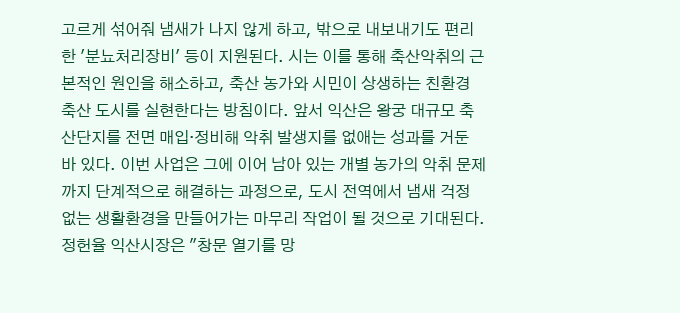고르게 섞어줘 냄새가 나지 않게 하고, 밖으로 내보내기도 편리한 '분뇨처리장비' 등이 지원된다. 시는 이를 통해 축산악취의 근본적인 원인을 해소하고, 축산 농가와 시민이 상생하는 친환경 축산 도시를 실현한다는 방침이다. 앞서 익산은 왕궁 대규모 축산단지를 전면 매입·정비해 악취 발생지를 없애는 성과를 거둔 바 있다. 이번 사업은 그에 이어 남아 있는 개별 농가의 악취 문제까지 단계적으로 해결하는 과정으로, 도시 전역에서 냄새 걱정 없는 생활환경을 만들어가는 마무리 작업이 될 것으로 기대된다. 정헌율 익산시장은 "창문 열기를 망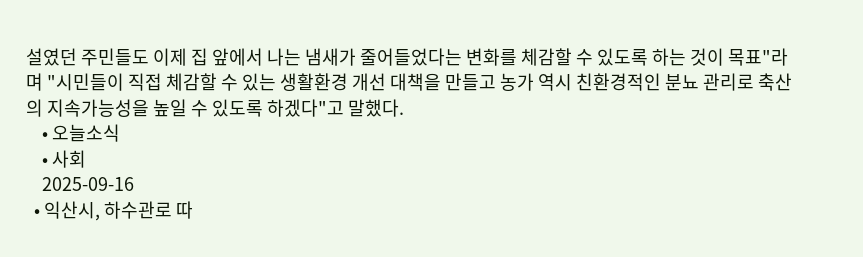설였던 주민들도 이제 집 앞에서 나는 냄새가 줄어들었다는 변화를 체감할 수 있도록 하는 것이 목표"라며 "시민들이 직접 체감할 수 있는 생활환경 개선 대책을 만들고 농가 역시 친환경적인 분뇨 관리로 축산의 지속가능성을 높일 수 있도록 하겠다"고 말했다.
    • 오늘소식
    • 사회
    2025-09-16
  • 익산시, 하수관로 따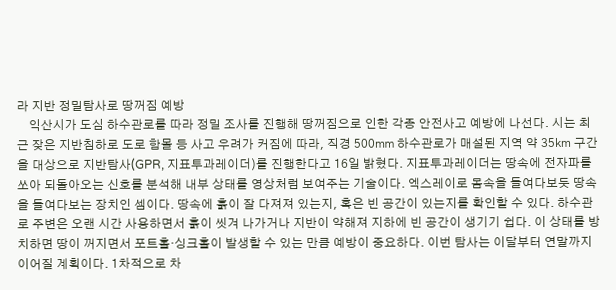라 지반 정밀탐사로 땅꺼짐 예방
    익산시가 도심 하수관로를 따라 정밀 조사를 진행해 땅꺼짐으로 인한 각종 안전사고 예방에 나선다. 시는 최근 잦은 지반침하로 도로 함몰 등 사고 우려가 커짐에 따라, 직경 500㎜ 하수관로가 매설된 지역 약 35㎞ 구간을 대상으로 지반탐사(GPR, 지표투과레이더)를 진행한다고 16일 밝혔다. 지표투과레이더는 땅속에 전자파를 쏘아 되돌아오는 신호를 분석해 내부 상태를 영상처럼 보여주는 기술이다. 엑스레이로 몸속을 들여다보듯 땅속을 들여다보는 장치인 셈이다. 땅속에 흙이 잘 다져져 있는지, 혹은 빈 공간이 있는지를 확인할 수 있다. 하수관로 주변은 오랜 시간 사용하면서 흙이 씻겨 나가거나 지반이 약해져 지하에 빈 공간이 생기기 쉽다. 이 상태를 방치하면 땅이 꺼지면서 포트홀·싱크홀이 발생할 수 있는 만큼 예방이 중요하다. 이번 탐사는 이달부터 연말까지 이어질 계획이다. 1차적으로 차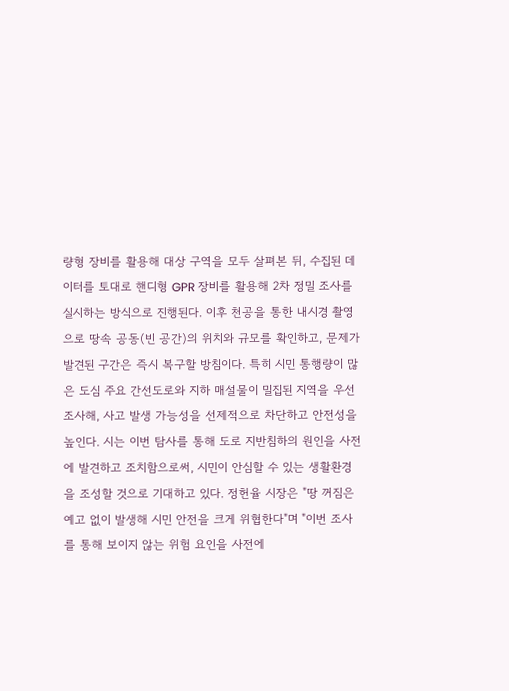량형 장비를 활용해 대상 구역을 모두 살펴본 뒤, 수집된 데이터를 토대로 핸디형 GPR 장비를 활용해 2차 정밀 조사를 실시하는 방식으로 진행된다. 이후 천공을 통한 내시경 촬영으로 땅속 공동(빈 공간)의 위치와 규모를 확인하고, 문제가 발견된 구간은 즉시 복구할 방침이다. 특히 시민 통행량이 많은 도심 주요 간선도로와 지하 매설물이 밀집된 지역을 우선 조사해, 사고 발생 가능성을 선제적으로 차단하고 안전성을 높인다. 시는 이번 탐사를 통해 도로 지반침하의 원인을 사전에 발견하고 조치함으로써, 시민이 안심할 수 있는 생활환경을 조성할 것으로 기대하고 있다. 정헌율 시장은 "땅 꺼짐은 예고 없이 발생해 시민 안전을 크게 위협한다"며 "이번 조사를 통해 보이지 않는 위험 요인을 사전에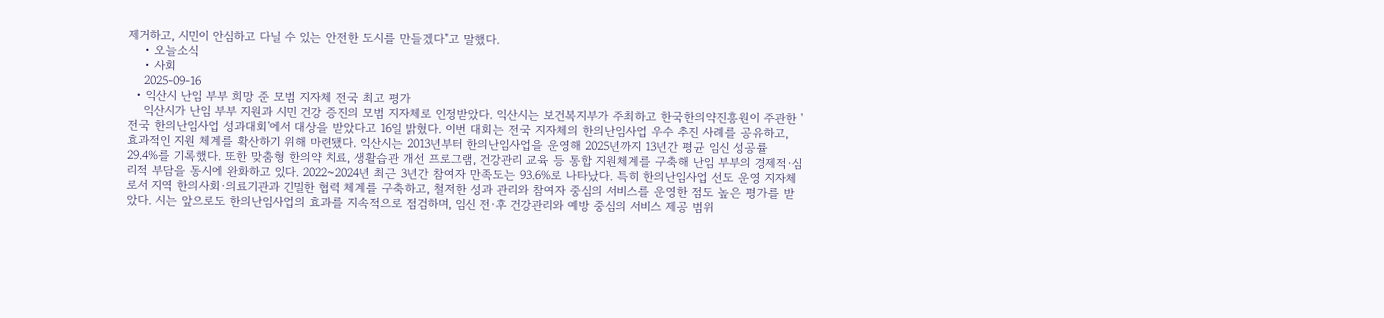제거하고, 시민이 안심하고 다닐 수 있는 안전한 도시를 만들겠다"고 말했다.
    • 오늘소식
    • 사회
    2025-09-16
  • 익산시 난임 부부 희망 준 모범 지자체 전국 최고 평가
    익산시가 난임 부부 지원과 시민 건강 증진의 모범 지자체로 인정받았다. 익산시는 보건복지부가 주최하고 한국한의약진흥원이 주관한 '전국 한의난임사업 성과대회'에서 대상을 받았다고 16일 밝혔다. 이번 대회는 전국 지자체의 한의난임사업 우수 추진 사례를 공유하고, 효과적인 지원 체계를 확산하기 위해 마련됐다. 익산시는 2013년부터 한의난임사업을 운영해 2025년까지 13년간 평균 임신 성공률 29.4%를 기록했다. 또한 맞춤형 한의약 치료, 생활습관 개선 프로그램, 건강관리 교육 등 통합 지원체계를 구축해 난임 부부의 경제적·심리적 부담을 동시에 완화하고 있다. 2022~2024년 최근 3년간 참여자 만족도는 93.6%로 나타났다. 특히 한의난임사업 선도 운영 지자체로서 지역 한의사회·의료기관과 긴밀한 협력 체계를 구축하고, 철저한 성과 관리와 참여자 중심의 서비스를 운영한 점도 높은 평가를 받았다. 시는 앞으로도 한의난임사업의 효과를 지속적으로 점검하며, 임신 전·후 건강관리와 예방 중심의 서비스 제공 범위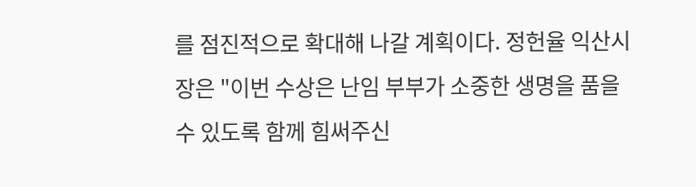를 점진적으로 확대해 나갈 계획이다. 정헌율 익산시장은 "이번 수상은 난임 부부가 소중한 생명을 품을 수 있도록 함께 힘써주신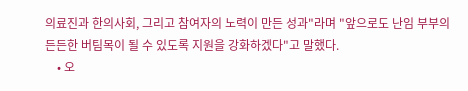의료진과 한의사회, 그리고 참여자의 노력이 만든 성과"라며 "앞으로도 난임 부부의 든든한 버팀목이 될 수 있도록 지원을 강화하겠다"고 말했다.
    • 오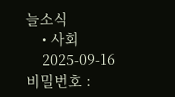늘소식
    • 사회
    2025-09-16
비밀번호 :